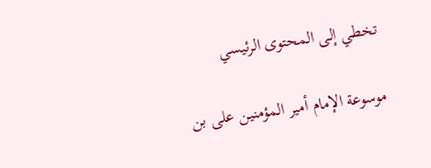تخطي إلى المحتوى الرئيسي

موسوعة الإمام أمير المؤمنين على بن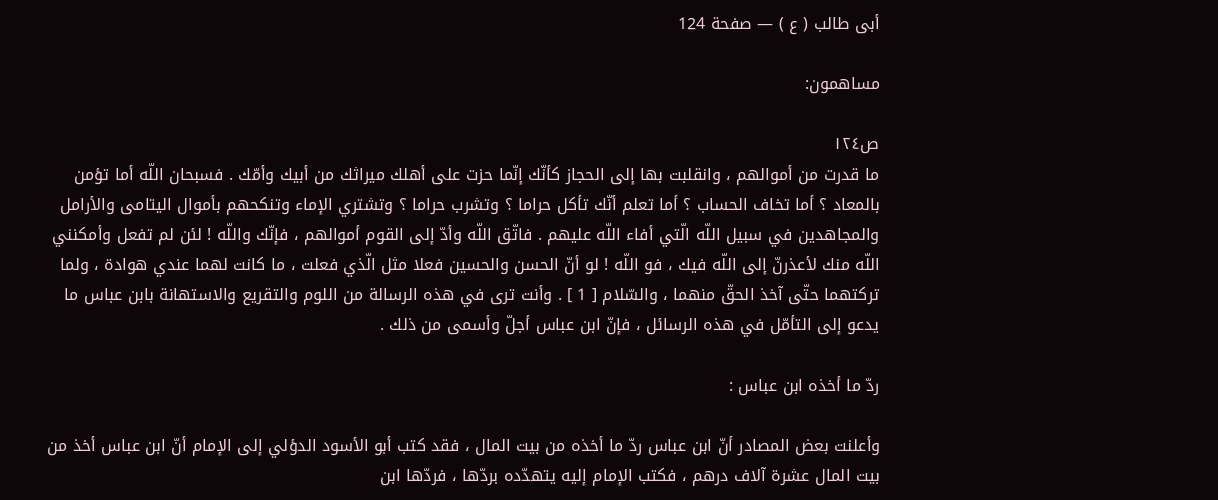أبى طالب ( ع ) — صفحة 124

مساهمون:

ص١٢٤
ما قدرت من أموالهم ، وانقلبت بها إلى الحجاز كأنّك إنّما حزت على أهلك ميراثك من أبيك وأمّك . فسبحان اللّه أما تؤمن بالمعاد ؟ أما تخاف الحساب ؟ أما تعلم أنّك تأكل حراما ؟ وتشرب حراما ؟ وتشتري الإماء وتنكحهم بأموال اليتامى والأرامل والمجاهدين في سبيل اللّه الّتي أفاء اللّه عليهم . فاتّق اللّه وأدّ إلى القوم أموالهم ، فإنّك واللّه ! لئن لم تفعل وأمكنني اللّه منك لأعذرنّ إلى اللّه فيك ، فو اللّه ! لو أنّ الحسن والحسين فعلا مثل الّذي فعلت ، ما كانت لهما عندي هوادة ، ولما تركتهما حتّى آخذ الحقّ منهما ، والسّلام [ 1 ] . وأنت ترى في هذه الرسالة من اللوم والتقريع والاستهانة بابن عباس ما يدعو إلى التأمّل في هذه الرسائل ، فإنّ ابن عباس أجلّ وأسمى من ذلك .

ردّ ما أخذه ابن عباس :

وأعلنت بعض المصادر أنّ ابن عباس ردّ ما أخذه من بيت المال ، فقد كتب أبو الأسود الدؤلي إلى الإمام أنّ ابن عباس أخذ من بيت المال عشرة آلاف درهم ، فكتب الإمام إليه يتهدّده بردّها ، فردّها ابن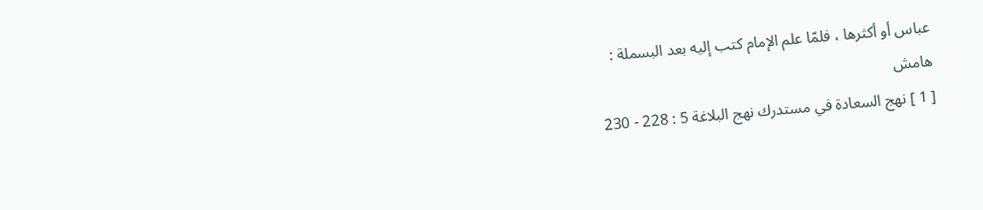عباس أو أكثرها ، فلمّا علم الإمام كتب إليه بعد البسملة :
هامش
[ 1 ] نهج السعادة في مستدرك نهج البلاغة 5 : 228 - 230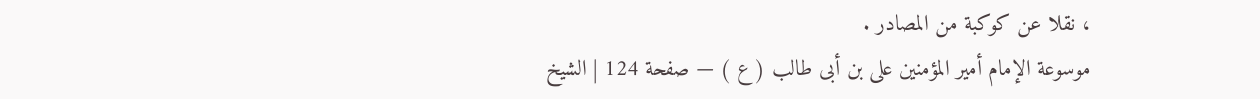، نقلا عن كوكبة من المصادر .
موسوعة الإمام أمير المؤمنين على بن أبى طالب ( ع ) — صفحة 124 | الشيخ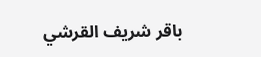باقر شريف القرشي